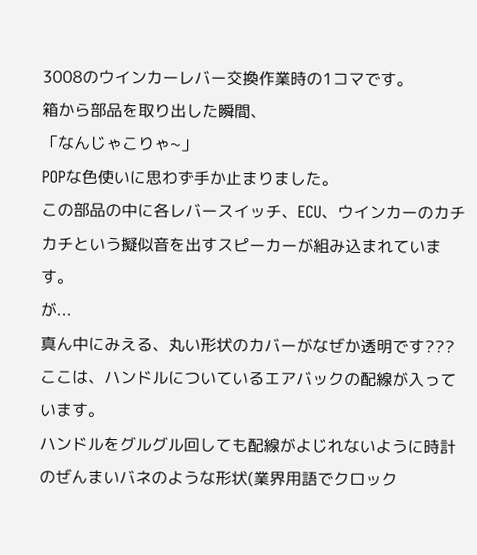3008のウインカーレバー交換作業時の1コマです。
箱から部品を取り出した瞬間、
「なんじゃこりゃ~」
POPな色使いに思わず手か止まりました。
この部品の中に各レバースイッチ、ECU、ウインカーのカチカチという擬似音を出すスピーカーが組み込まれています。
が...
真ん中にみえる、丸い形状のカバーがなぜか透明です???
ここは、ハンドルについているエアバックの配線が入っています。
ハンドルをグルグル回しても配線がよじれないように時計のぜんまいバネのような形状(業界用語でクロック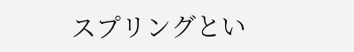スプリングとい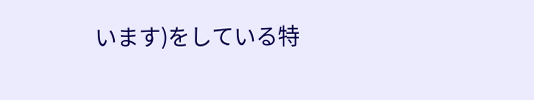います)をしている特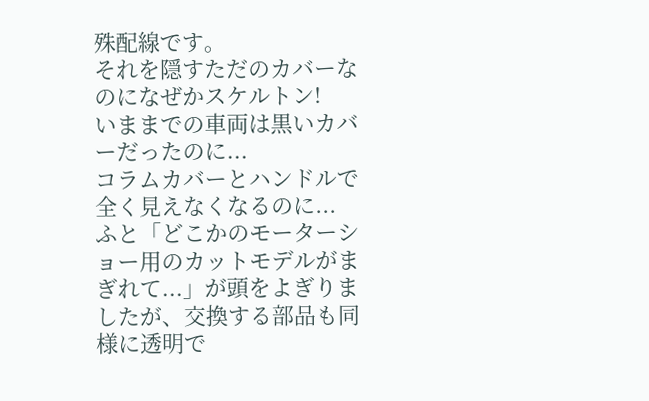殊配線です。
それを隠すただのカバーなのになぜかスケルトン!
いままでの車両は黒いカバーだったのに...
コラムカバーとハンドルで全く見えなくなるのに...
ふと「どこかのモーターショー用のカットモデルがまぎれて...」が頭をよぎりましたが、交換する部品も同様に透明で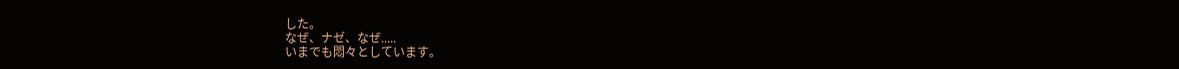した。
なぜ、ナゼ、なぜ.....
いまでも悶々としています。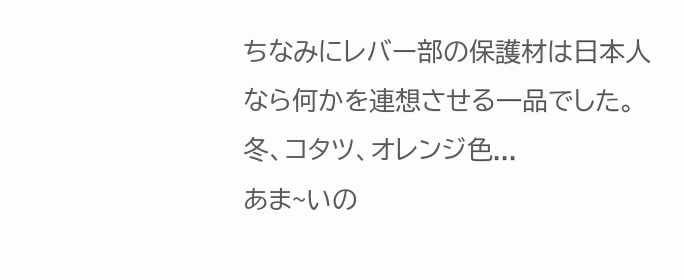ちなみにレバー部の保護材は日本人なら何かを連想させる一品でした。
冬、コタツ、オレンジ色...
あま~いの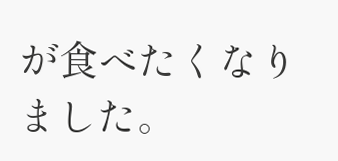が食べたくなりました。